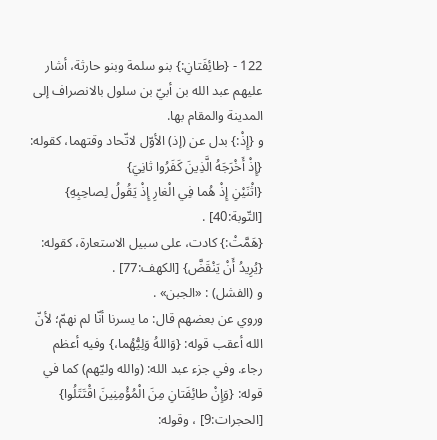122 - {طائِفَتانِ:} بنو سلمة وبنو حارثة، أشار عليهم عبد الله بن أبيّ بن سلول بالانصراف إلى المدينة والمقام بها.
و {إِذْ:} بدل عن (إذ) الأوّل لاتّحاد وقتهما، كقوله: {إِذْ أَخْرَجَهُ الَّذِينَ كَفَرُوا ثانِيَ}
{اثْنَيْنِ إِذْ هُما فِي الْغارِ إِذْ يَقُولُ لِصاحِبِهِ} [التّوبة:40] .
{هَمَّتْ:} كادت، على سبيل الاستعارة، كقوله: {يُرِيدُ أَنْ يَنْقَضَّ} [الكهف:77] .
و (الفشل) : «الجبن» .
وروي عن بعضهم قال: ما يسرنا أنّا لم نهمّ؛ لأنّ الله أعقب قوله: {وَاللهُ وَلِيُّهُما،} وفيه أعظم رجاء. وفي جزء عبد الله: (والله وليّهم) كما في قوله: {وَإِنْ طائِفَتانِ مِنَ الْمُؤْمِنِينَ اقْتَتَلُوا} [الحجرات:9] ، وقوله: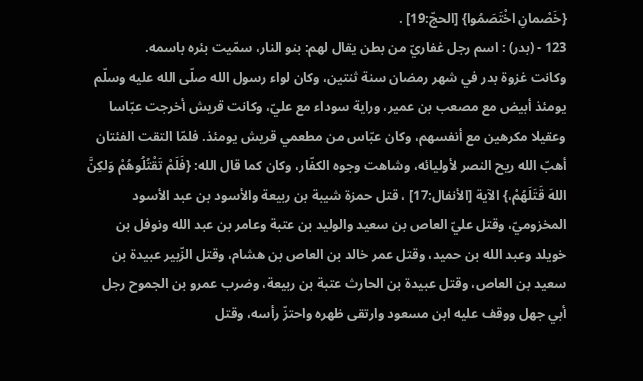{خَصْمانِ اخْتَصَمُوا} [الحجّ:19] .
123 - (بدر) : اسم رجل غفاريّ من بطن يقال لهم: بنو النار، سمّيت بئره باسمه.
وكانت غزوة بدر في شهر رمضان سنة ثنتين، وكان لواء رسول الله صلّى الله عليه وسلّم يومئذ أبيض مع مصعب بن عمير، وراية سوداء مع عليّ، وكانت قريش أخرجت عبّاسا وعقيلا مكرهين مع أنفسهم، وكان عبّاس من مطعمي قريش يومئذ. فلمّا التقت الفئتان أهبّ الله ريح النصر لأوليائه، وشاهت وجوه الكفّار، وكان كما قال الله: {فَلَمْ تَقْتُلُوهُمْ وَلكِنَّ اللهَ قَتَلَهُمْ،} الآية [الأنفال:17] ، قتل حمزة شيبة بن ربيعة والأسود بن عبد الأسود المخزوميّ، وقتل عليّ العاص بن سعيد والوليد بن عتبة وعامر بن عبد الله ونوفل بن خويلد وعبد الله بن حميد، وقتل عمر خالد بن العاص بن هشام، وقتل الزّبير عبيدة بن سعيد بن العاص، وقتل عبيدة بن الحارث عتبة بن ربيعة، وضرب عمرو بن الجموح رجل أبي جهل ووقف عليه ابن مسعود وارتقى ظهره واحتزّ رأسه، وقتل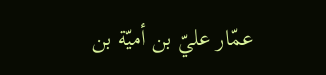عمّار عليّ بن أميّة بن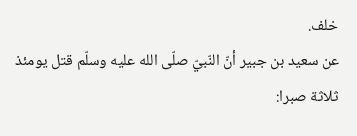خلف.
عن سعيد بن جبير أنّ النّبيّ صلّى الله عليه وسلّم قتل يومئذ ثلاثة صبرا: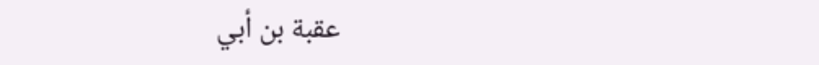عقبة بن أبي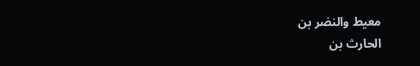معيط والنضر بن
الحارث بن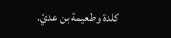كلدة وطعيمة بن عديّ.